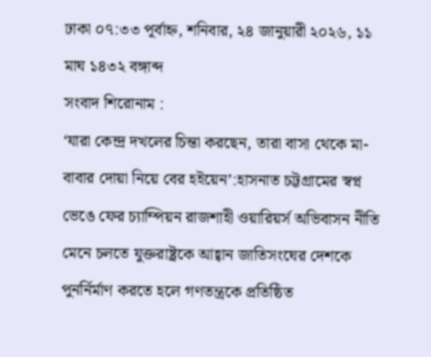ঢাকা ০৭:৩৩ পূর্বাহ্ন, শনিবার, ২৪ জানুয়ারী ২০২৬, ১১ মাঘ ১৪৩২ বঙ্গাব্দ
সংবাদ শিরোনাম :
‘যারা কেন্দ্র দখলের চিন্তা করছেন, তারা বাসা থেকে মা-বাবার দোয়া নিয়ে বের হইয়েন’:হাসনাত চট্টগ্রামের স্বপ্ন ভেঙে ফের চ্যাম্পিয়ন রাজশাহী ওয়ারিয়র্স অভিবাসন নীতি মেনে চলতে যুক্তরাষ্ট্রকে আহ্বান জাতিসংঘের দেশকে পুনর্নির্মাণ করতে হলে গণতন্ত্রকে প্রতিষ্ঠিত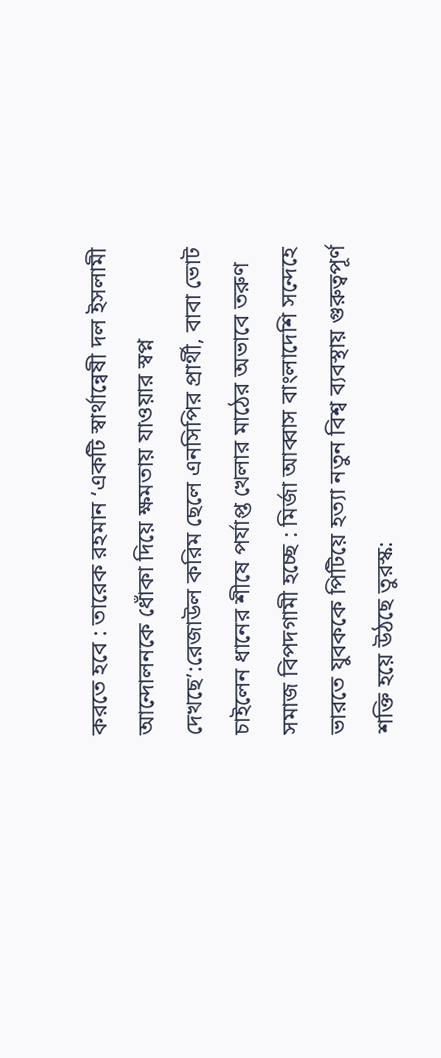করতে হবে : তারেক রহমান ‘একটি স্বার্থান্বেষী দল ইসলামী আন্দোলনকে ধোঁকা দিয়ে ক্ষমতায় যাওয়ার স্বপ্ন দেখছে’:রেজাউল করিম ছেলে এনসিপির প্রার্থী, বাবা ভোট চাইলেন ধানের শীষে পর্যাপ্ত খেলার মাঠের অভাবে তরুণ সমাজ বিপদগামী হচ্ছে : মির্জা আব্বাস বাংলাদেশি সন্দেহে ভারতে যুবককে পিটিয়ে হত্যা নতুন বিশ্ব ব্যবস্থায় গুরুত্বপূর্ণ শক্তি হয়ে উঠছে তুরস্ক: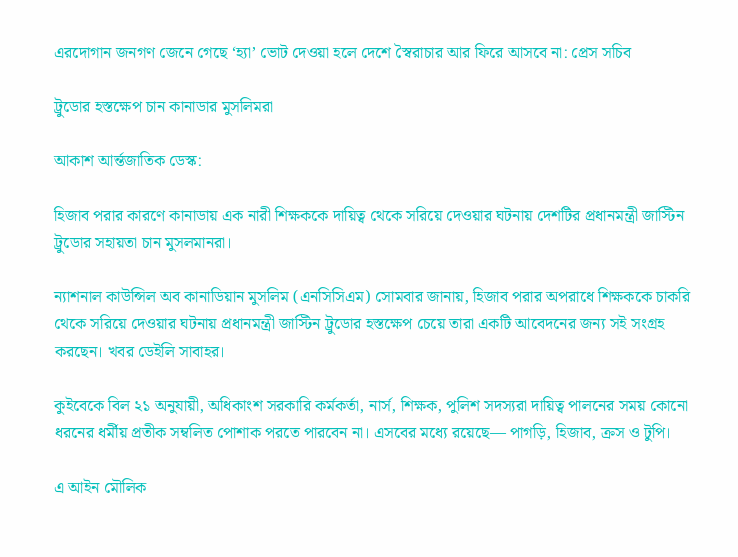এরদোগান জনগণ জেনে গেছে ‘হ্যা’ ভোট দেওয়া হলে দেশে স্বৈরাচার আর ফিরে আসবে না: প্রেস সচিব

ট্রুডোর হস্তক্ষেপ চান কানাডার মুসলিমরা

আকাশ আর্ন্তজাতিক ডেস্ক:

হিজাব পরার কারণে কানাডায় এক নারী শিক্ষককে দায়িত্ব থেকে সরিয়ে দেওয়ার ঘটনায় দেশটির প্রধানমন্ত্রী জাস্টিন ট্রুডোর সহায়তা চান মুসলমানরা।

ন্যাশনাল কাউন্সিল অব কানাডিয়ান মুসলিম (এনসিসিএম) সোমবার জানায়, হিজাব পরার অপরাধে শিক্ষককে চাকরি থেকে সরিয়ে দেওয়ার ঘটনায় প্রধানমন্ত্রী জাস্টিন ট্রুডোর হস্তক্ষেপ চেয়ে তারা একটি আবেদনের জন্য সই সংগ্রহ করছেন। খবর ডেইলি সাবাহর।

কুইবেকে বিল ২১ অনুযায়ী, অধিকাংশ সরকারি কর্মকর্তা, নার্স, শিক্ষক, পুলিশ সদস্যরা দায়িত্ব পালনের সময় কোনো ধরনের ধর্মীয় প্রতীক সম্বলিত পোশাক পরতে পারবেন না। এসবের মধ্যে রয়েছে— পাগড়ি, হিজাব, ক্রস ও টুপি।

এ আইন মৌলিক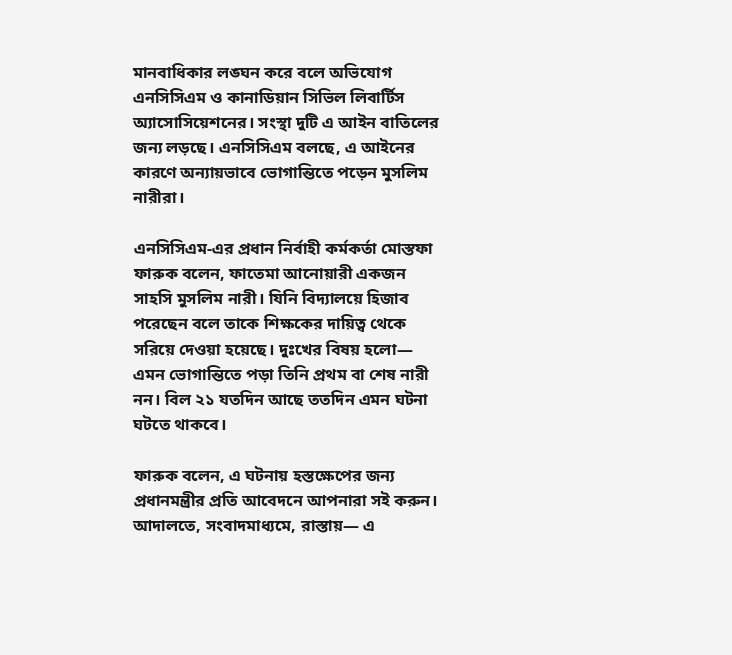মানবাধিকার লঙ্ঘন করে বলে অভিযোগ এনসিসিএম ও কানাডিয়ান সিভিল লিবার্টিস অ্যাসোসিয়েশনের। সংস্থা দুটি এ আইন বাতিলের জন্য লড়ছে। এনসিসিএম বলছে, এ আইনের কারণে অন্যায়ভাবে ভোগান্তিতে পড়েন মুসলিম নারীরা।

এনসিসিএম-এর প্রধান নির্বাহী কর্মকর্তা মোস্তফা ফারুক বলেন, ফাতেমা আনোয়ারী একজন সাহসি মুসলিম নারী। যিনি বিদ্যালয়ে হিজাব পরেছেন বলে তাকে শিক্ষকের দায়িত্ব থেকে সরিয়ে দেওয়া হয়েছে। দুঃখের বিষয় হলো— এমন ভোগান্তিতে পড়া তিনি প্রথম বা শেষ নারী নন। বিল ২১ যতদিন আছে ততদিন এমন ঘটনা ঘটতে থাকবে।

ফারুক বলেন, এ ঘটনায় হস্তক্ষেপের জন্য প্রধানমন্ত্রীর প্রতি আবেদনে আপনারা সই করুন। আদালতে, সংবাদমাধ্যমে, রাস্তায়— এ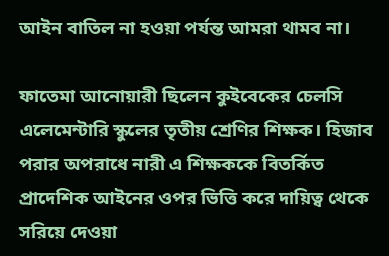আইন বাতিল না হওয়া পর্যন্ত আমরা থামব না।

ফাতেমা আনোয়ারী ছিলেন কুইবেকের চেলসি এলেমেন্টারি স্কুলের তৃতীয় শ্রেণির শিক্ষক। হিজাব পরার অপরাধে নারী এ শিক্ষককে বিতর্কিত প্রাদেশিক আইনের ওপর ভিত্তি করে দায়িত্ব থেকে সরিয়ে দেওয়া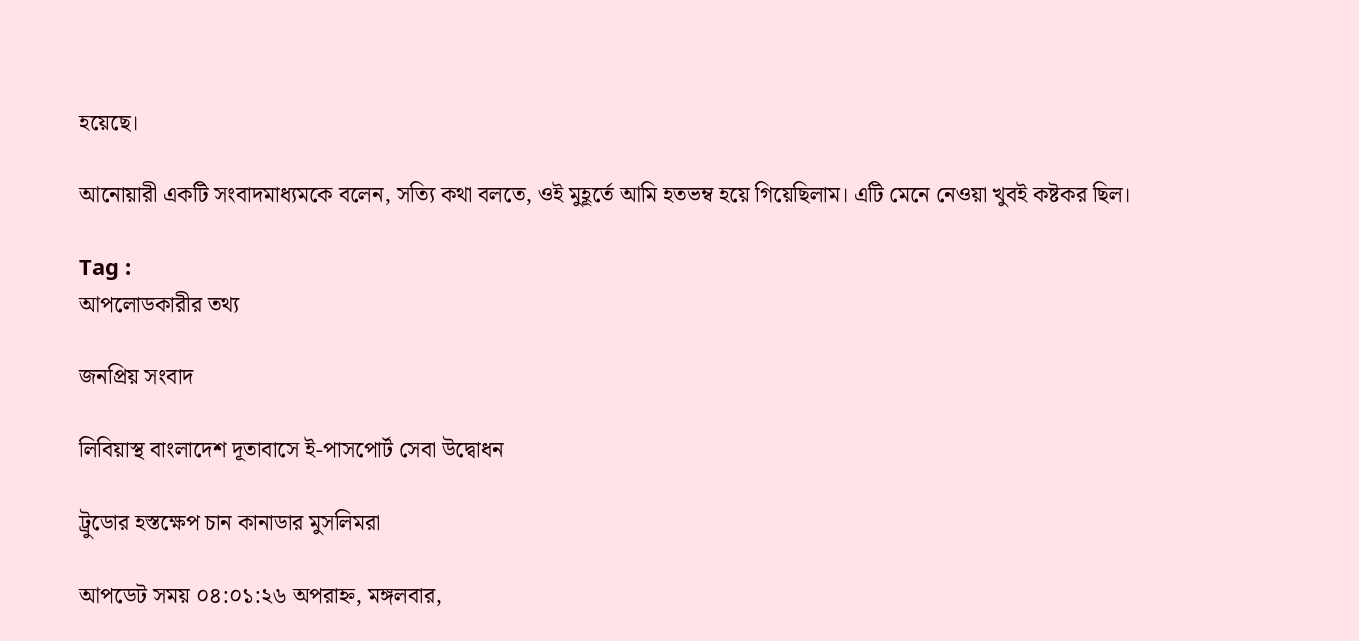হয়েছে।

আনোয়ারী একটি সংবাদমাধ্যমকে বলেন, সত্যি কথা বলতে, ওই মুহূর্তে আমি হতভম্ব হয়ে গিয়েছিলাম। এটি মেনে নেওয়া খুবই কষ্টকর ছিল।

Tag :
আপলোডকারীর তথ্য

জনপ্রিয় সংবাদ

লিবিয়াস্থ বাংলাদেশ দূতাবাসে ই-পাসপোর্ট সেবা উদ্বোধন

ট্রুডোর হস্তক্ষেপ চান কানাডার মুসলিমরা

আপডেট সময় ০৪:০১:২৬ অপরাহ্ন, মঙ্গলবার,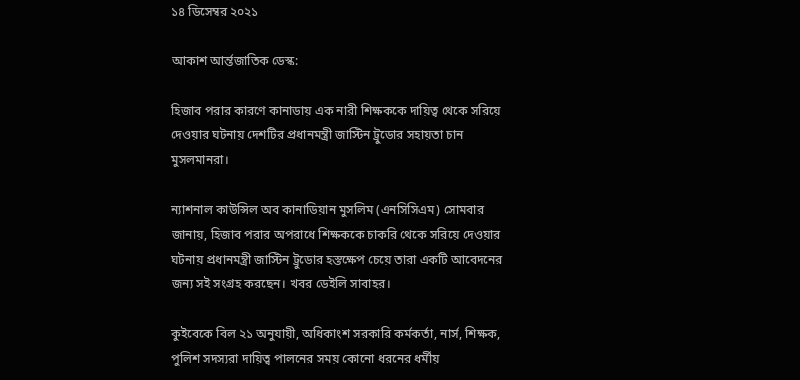১৪ ডিসেম্বর ২০২১

আকাশ আর্ন্তজাতিক ডেস্ক:

হিজাব পরার কারণে কানাডায় এক নারী শিক্ষককে দায়িত্ব থেকে সরিয়ে দেওয়ার ঘটনায় দেশটির প্রধানমন্ত্রী জাস্টিন ট্রুডোর সহায়তা চান মুসলমানরা।

ন্যাশনাল কাউন্সিল অব কানাডিয়ান মুসলিম (এনসিসিএম) সোমবার জানায়, হিজাব পরার অপরাধে শিক্ষককে চাকরি থেকে সরিয়ে দেওয়ার ঘটনায় প্রধানমন্ত্রী জাস্টিন ট্রুডোর হস্তক্ষেপ চেয়ে তারা একটি আবেদনের জন্য সই সংগ্রহ করছেন। খবর ডেইলি সাবাহর।

কুইবেকে বিল ২১ অনুযায়ী, অধিকাংশ সরকারি কর্মকর্তা, নার্স, শিক্ষক, পুলিশ সদস্যরা দায়িত্ব পালনের সময় কোনো ধরনের ধর্মীয়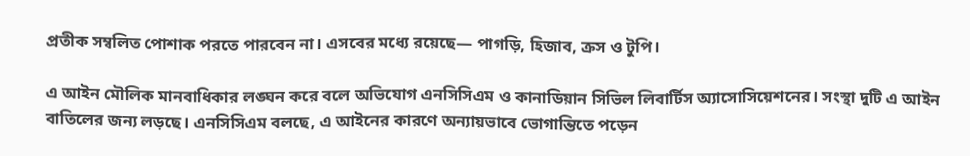প্রতীক সম্বলিত পোশাক পরতে পারবেন না। এসবের মধ্যে রয়েছে— পাগড়ি, হিজাব, ক্রস ও টুপি।

এ আইন মৌলিক মানবাধিকার লঙ্ঘন করে বলে অভিযোগ এনসিসিএম ও কানাডিয়ান সিভিল লিবার্টিস অ্যাসোসিয়েশনের। সংস্থা দুটি এ আইন বাতিলের জন্য লড়ছে। এনসিসিএম বলছে, এ আইনের কারণে অন্যায়ভাবে ভোগান্তিতে পড়েন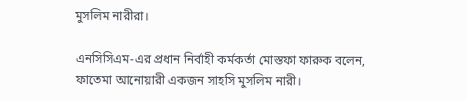মুসলিম নারীরা।

এনসিসিএম-এর প্রধান নির্বাহী কর্মকর্তা মোস্তফা ফারুক বলেন, ফাতেমা আনোয়ারী একজন সাহসি মুসলিম নারী।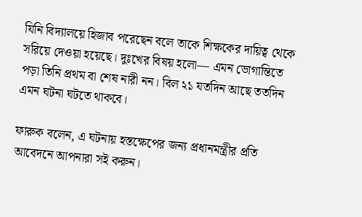যিনি বিদ্যালয়ে হিজাব পরেছেন বলে তাকে শিক্ষকের দায়িত্ব থেকে সরিয়ে দেওয়া হয়েছে। দুঃখের বিষয় হলো— এমন ভোগান্তিতে পড়া তিনি প্রথম বা শেষ নারী নন। বিল ২১ যতদিন আছে ততদিন এমন ঘটনা ঘটতে থাকবে।

ফারুক বলেন, এ ঘটনায় হস্তক্ষেপের জন্য প্রধানমন্ত্রীর প্রতি আবেদনে আপনারা সই করুন।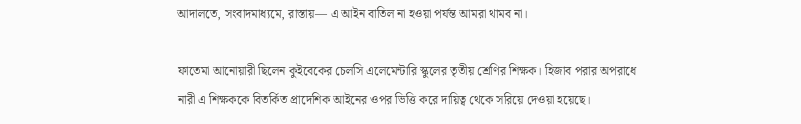আদালতে, সংবাদমাধ্যমে, রাস্তায়— এ আইন বাতিল না হওয়া পর্যন্ত আমরা থামব না।

ফাতেমা আনোয়ারী ছিলেন কুইবেকের চেলসি এলেমেন্টারি স্কুলের তৃতীয় শ্রেণির শিক্ষক। হিজাব পরার অপরাধে নারী এ শিক্ষককে বিতর্কিত প্রাদেশিক আইনের ওপর ভিত্তি করে দায়িত্ব থেকে সরিয়ে দেওয়া হয়েছে।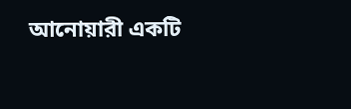আনোয়ারী একটি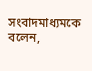সংবাদমাধ্যমকে বলেন,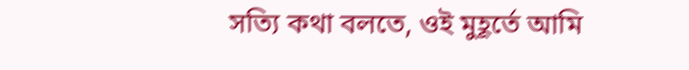সত্যি কথা বলতে, ওই মুহূর্তে আমি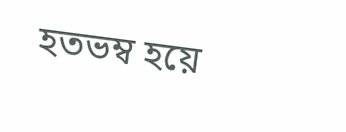হতভম্ব হয়ে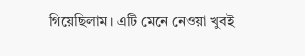গিয়েছিলাম। এটি মেনে নেওয়া খুবই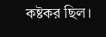কষ্টকর ছিল।